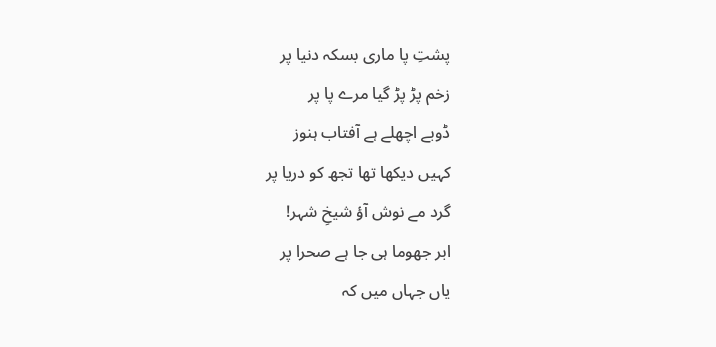پشتِ پا ماری بسکہ دنیا پر
زخم پڑ پڑ گیا مرے پا پر
ڈوبے اچھلے ہے آفتاب ہنوز
کہیں دیکھا تھا تجھ کو دریا پر
گرد مے نوش آؤ شیخِ شہر!
ابر جھوما ہی جا ہے صحرا پر
یاں جہاں میں کہ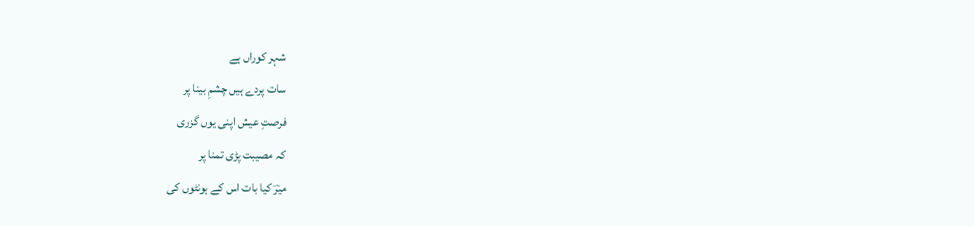شہر کوراں ہے
سات پردے ہیں چشمِ بینا پر
فرصتِ عیش اپنی یوں گزری
کہ مصیبت پڑی تمنا پر
میرؔ کیا بات اس کے ہونٹوں کی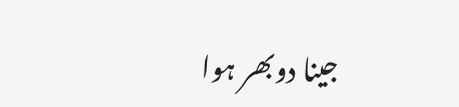جینا دوبھر ہوا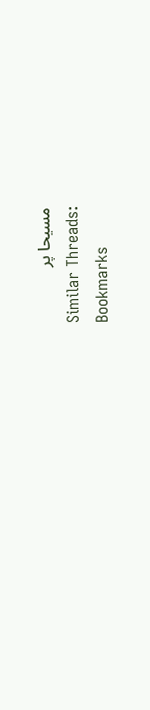مسیحا پر
Similar Threads:
Bookmarks